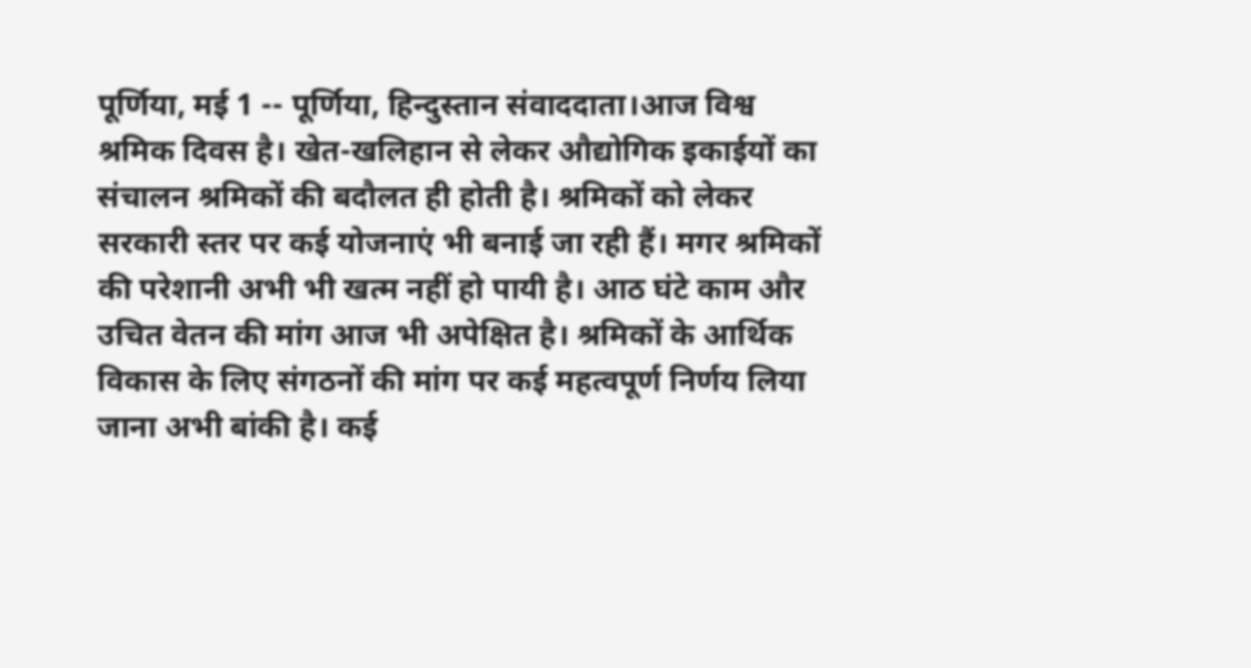पूर्णिया, मई 1 -- पूर्णिया, हिन्दुस्तान संवाददाता।आज विश्व श्रमिक दिवस है। खेत-खलिहान से लेकर औद्योगिक इकाईयों का संचालन श्रमिकों की बदौलत ही होती है। श्रमिकों को लेकर सरकारी स्तर पर कई योजनाएं भी बनाई जा रही हैं। मगर श्रमिकों की परेशानी अभी भी खत्म नहीं हो पायी है। आठ घंटे काम और उचित वेतन की मांग आज भी अपेक्षित है। श्रमिकों के आर्थिक विकास के लिए संगठनों की मांग पर कई महत्वपूर्ण निर्णय लिया जाना अभी बांकी है। कई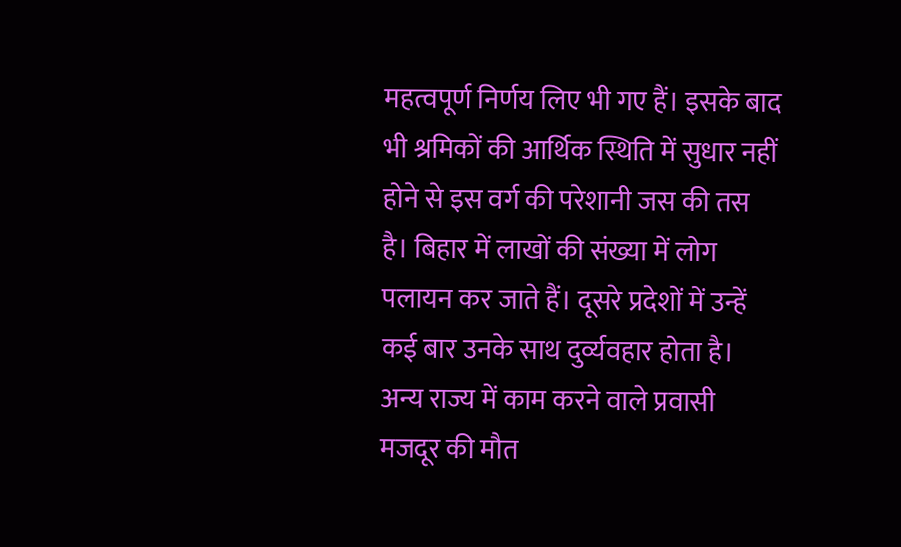महत्वपूर्ण निर्णय लिए भी गए हैं। इसके बाद भी श्रमिकों की आर्थिक स्थिति में सुधार नहीं होने से इस वर्ग की परेशानी जस की तस है। बिहार में लाखों की संख्या में लोग पलायन कर जाते हैं। दूसरे प्रदेशों में उन्हें कई बार उनके साथ दुर्व्यवहार होता है। अन्य राज्य में काम करने वाले प्रवासी मजदूर की मौत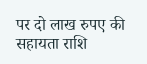पर दो लाख रुपए की सहायता राशि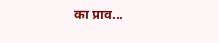का प्राव...